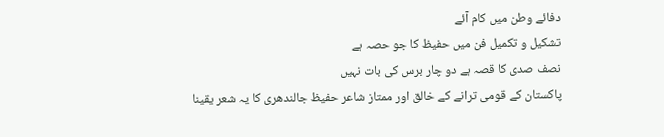دفائے وطن میں کام آئے
تشکیل و تکمیل فن میں حفیظ کا جو حصہ ہے
نصف صدی کا قصہ ہے دو چار برس کی بات نہیں
پاکستان کے قومی ترانے کے خالق اور ممتاز شاعر حفیظ جالندھری کا یہ شعر یقینا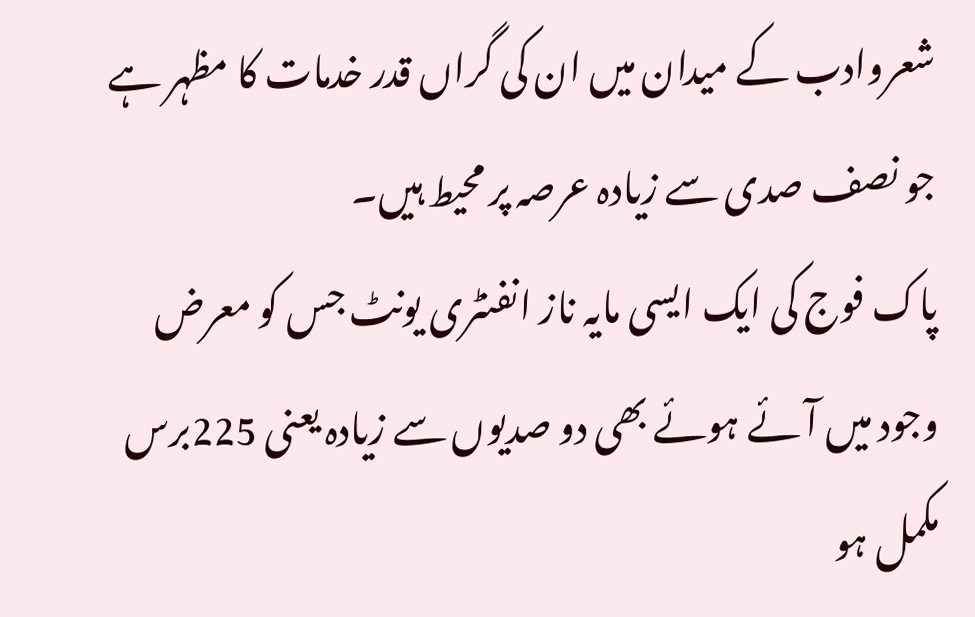شعروادب کے میدان میں ان کی گراں قدر خدمات کا مظہر ہے جو نصف صدی سے زیادہ عرصہ پر محیط ہیں۔
پاک فوج کی ایک ایسی مایہ ناز انفنٹری یونٹ جس کو معرض وجود میں آئے ہوئے بھی دو صدیوں سے زیادہ یعنی 225برس مکمل ہو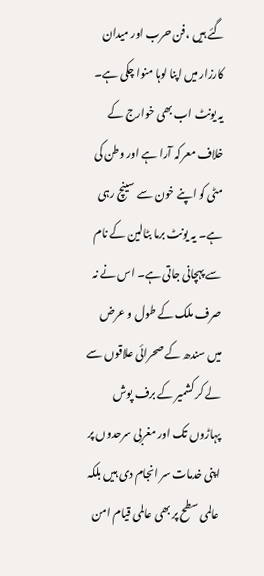گئے ہیں ،فن حرب اور میدان کارزار میں اپنا لوہا منوا چکی ہے۔ یہ یونٹ اب بھی خوارج کے خلاف معرکہ آرا ہے اور وطن کی مٹی کو اپنے خون سے سینچ رہی ہے۔ یہ یونٹ برما بٹالین کے نام سے پہچانی جاتی ہے۔ اس نے نہ صرف ملک کے طول و عرض میں سندھ کے صحرائی علاقوں سے لے کر کشمیر کے برف پوش پہاڑوں تک اور مغربی سرحدوں پر اپنی خدمات سر انجام دی ہیں بلکہ عالمی سطح پر بھی عالمی قیام امن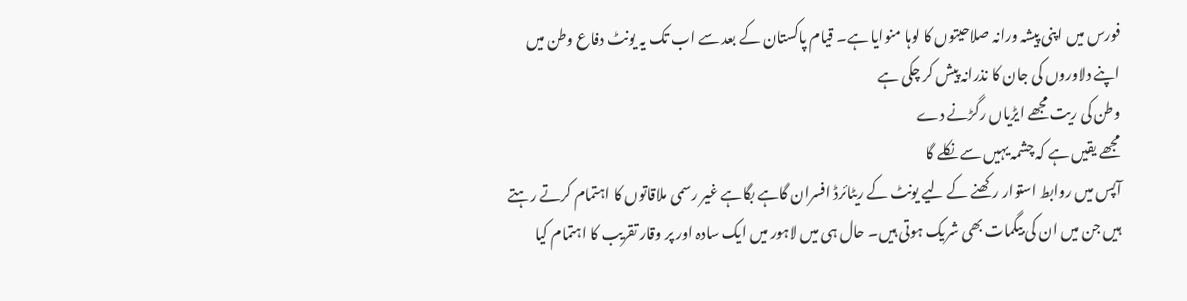فورس میں اپنی پیشہ ورانہ صلاحیتوں کا لوہا منوایا ہے۔ قیام پاکستان کے بعد سے اب تک یہ یونٹ دفاع وطن میں اپنے دلاوروں کی جان کا نذرانہ پیش کر چکی ہے
وطن کی ریت مجھے ایڑیاں رگڑنے دے
مجھے یقیں ہے کہ چشمہ یہیں سے نکلے گا
آپس میں روابط استوار رکھنے کے لیے یونٹ کے ریٹائرڈ افسران گاہے بگاہے غیر رسمی ملاقاتوں کا اہتمام کرتے رہتے ہیں جن میں ان کی بیگمات بھی شریک ہوتی ہیں۔ حال ہی میں لاہور میں ایک سادہ اور پر وقار تقریب کا اہتمام کیا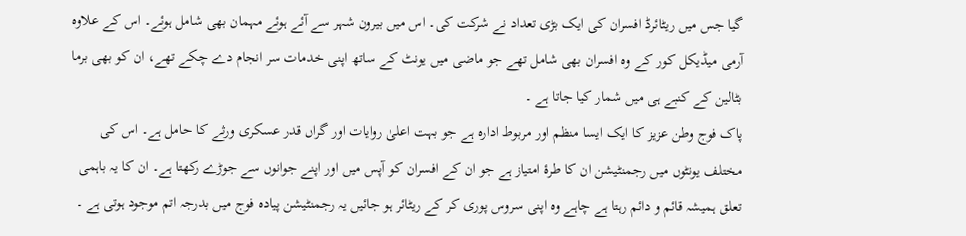گیا جس میں ریٹائرڈ افسران کی ایک بڑی تعداد نے شرکت کی۔ اس میں بیرون شہر سے آئے ہوئے مہمان بھی شامل ہوئے۔ اس کے علاوہ آرمی میڈیکل کور کے وہ افسران بھی شامل تھے جو ماضی میں یونٹ کے ساتھ اپنی خدمات سر انجام دے چکے تھے، ان کو بھی برما بٹالین کے کنبے ہی میں شمار کیا جاتا ہے ۔
پاک فوج وطن عزیز کا ایک ایسا منظم اور مربوط ادارہ ہے جو بہت اعلیٰ روایات اور گراں قدر عسکری ورثے کا حامل ہے۔ اس کی مختلف یونٹوں میں رجمنٹیشن ان کا طرۂ امتیاز ہے جو ان کے افسران کو آپس میں اور اپنے جوانوں سے جوڑے رکھتا ہے۔ ان کا یہ باہمی تعلق ہمیشہ قائم و دائم رہتا ہے چاہے وہ اپنی سروس پوری کر کے ریٹائر ہو جائیں یہ رجمنٹیشن پیادہ فوج میں بدرجہ اتم موجود ہوتی ہے ۔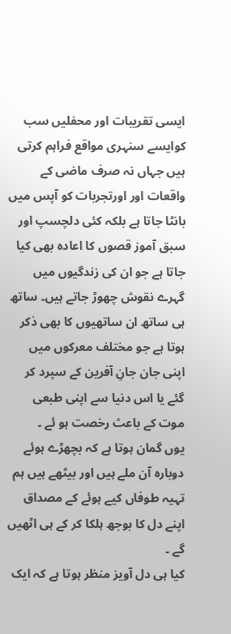ایسی تقریبات اور محفلیں سب کوایسے سنہری مواقع فراہم کرتی ہیں جہاں نہ صرف ماضی کے واقعات اور اورتجربات کو آپس میں بانٹا جاتا ہے بلکہ کئی دلچسپ اور سبق آموز قصوں کا اعادہ بھی کیا جاتا ہے جو ان کی زندگیوں میں گہرے نقوش چھوڑ جاتے ہیں۔ ساتھ ہی ساتھ ان ساتھیوں کا بھی ذکر ہوتا ہے جو مختلف معرکوں میں اپنی جان جانِ آفرین کے سپرد کر گئے یا اس دنیا سے اپنی طبعی موت کے باعث رخصت ہو ئے ۔
یوں گمان ہوتا ہے کہ بچھڑے ہوئے دوبارہ آن ملے ہیں اور بیٹھے ہیں ہم تہیہ طوفاں کیے ہوئے کے مصداق اپنے دل کا بوجھ ہلکا کر کے ہی اٹھیں گے ۔
کیا ہی دل آویز منظر ہوتا ہے کہ ایک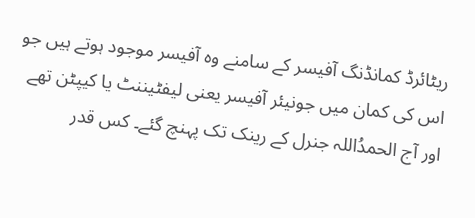ریٹائرڈ کمانڈنگ آفیسر کے سامنے وہ آفیسر موجود ہوتے ہیں جو اس کی کمان میں جونیئر آفیسر یعنی لیفٹیننٹ یا کیپٹن تھے اور آج الحمدُاللہ جنرل کے رینک تک پہنچ گئے۔ کس قدر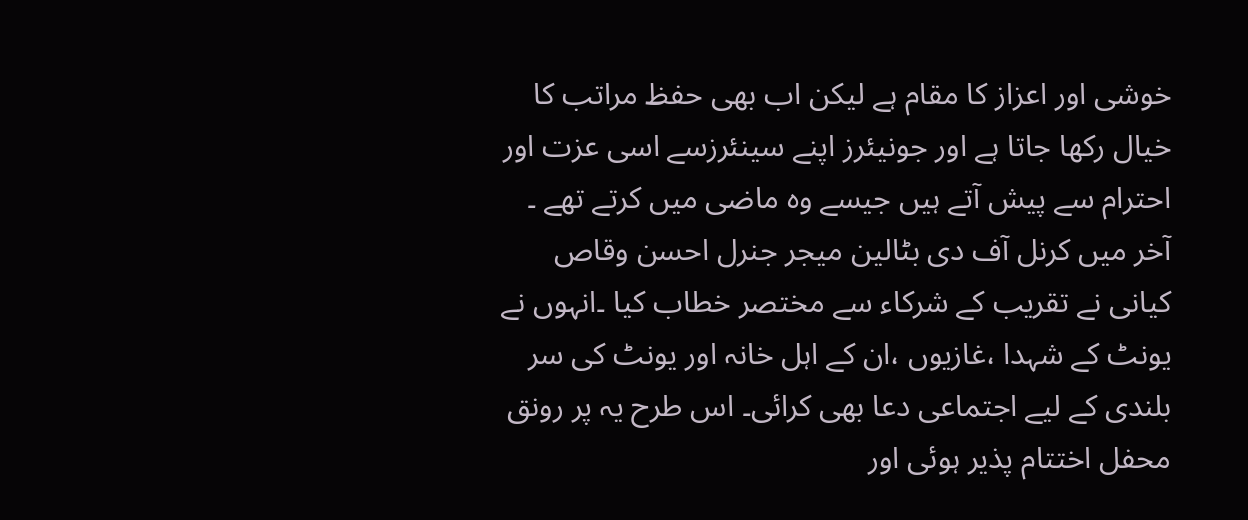خوشی اور اعزاز کا مقام ہے لیکن اب بھی حفظ مراتب کا خیال رکھا جاتا ہے اور جونیئرز اپنے سینئرزسے اسی عزت اور احترام سے پیش آتے ہیں جیسے وہ ماضی میں کرتے تھے ۔
آخر میں کرنل آف دی بٹالین میجر جنرل احسن وقاص کیانی نے تقریب کے شرکاء سے مختصر خطاب کیا ۔انہوں نے یونٹ کے شہدا ،غازیوں ،ان کے اہل خانہ اور یونٹ کی سر بلندی کے لیے اجتماعی دعا بھی کرائی۔ اس طرح یہ پر رونق محفل اختتام پذیر ہوئی اور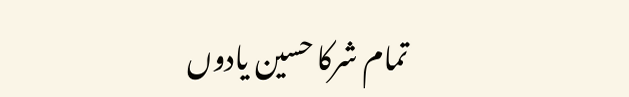تمام شرکا حسین یادوں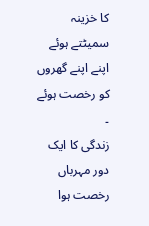کا خزینہ سمیٹتے ہوئے اپنے اپنے گھروں کو رخصت ہوئے ۔
زندگی کا ایک دور مہرباں رخصت ہوا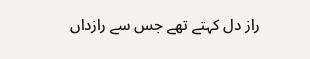راز دل کہتے تھے جس سے رازداں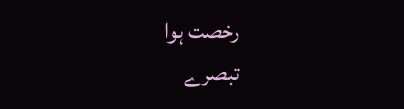رخصت ہوا
تبصرے